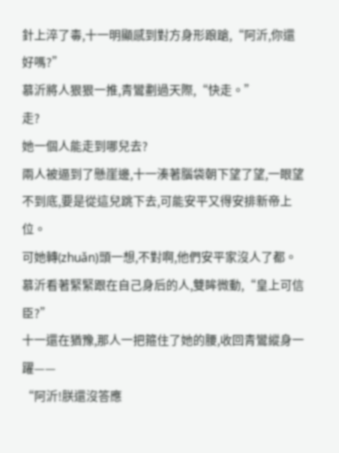針上淬了毒,十一明顯感到對方身形踉蹌,“阿沂,你還好嗎?”
慕沂將人狠狠一推,青鸞劃過天際,“快走。”
走?
她一個人能走到哪兒去?
兩人被逼到了懸崖邊,十一湊著腦袋朝下望了望,一眼望不到底,要是從這兒跳下去,可能安平又得安排新帝上位。
可她轉(zhuǎn)頭一想,不對啊,他們安平家沒人了都。
慕沂看著緊緊跟在自己身后的人,雙眸微動,“皇上可信臣?”
十一還在猶豫,那人一把箍住了她的腰,收回青鸞縱身一躍——
“阿沂!朕還沒答應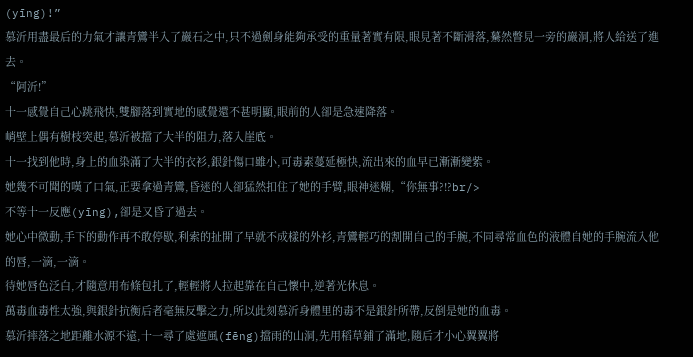(yīng)!”
慕沂用盡最后的力氣才讓青鸞半入了巖石之中,只不過劍身能夠承受的重量著實有限,眼見著不斷滑落,驀然瞥見一旁的巖洞,將人給送了進去。
“阿沂!”
十一感覺自己心跳飛快,雙腳落到實地的感覺還不甚明顯,眼前的人卻是急速降落。
峭壁上偶有樹枝突起,慕沂被擋了大半的阻力,落入崖底。
十一找到他時,身上的血染滿了大半的衣衫,銀針傷口雖小,可毒素蔓延極快,流出來的血早已漸漸變紫。
她幾不可聞的嘆了口氣,正要拿過青鸞,昏迷的人卻猛然扣住了她的手臂,眼神迷糊,“你無事?!?br/>
不等十一反應(yīng),卻是又昏了過去。
她心中微動,手下的動作再不敢停歇,利索的扯開了早就不成樣的外衫,青鸞輕巧的割開自己的手腕,不同尋常血色的液體自她的手腕流入他的唇,一滴,一滴。
待她唇色泛白,才隨意用布條包扎了,輕輕將人拉起靠在自己懷中,逆著光休息。
萬毒血毒性太強,與銀針抗衡后者毫無反擊之力,所以此刻慕沂身體里的毒不是銀針所帶,反倒是她的血毒。
慕沂摔落之地距離水源不遠,十一尋了處遮風(fēng)擋雨的山洞,先用稻草鋪了滿地,隨后才小心翼翼將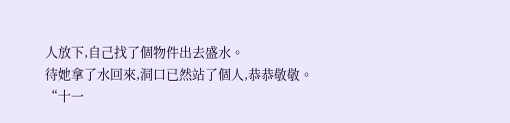人放下,自己找了個物件出去盛水。
待她拿了水回來,洞口已然站了個人,恭恭敬敬。
“十一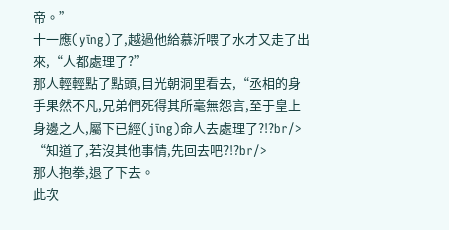帝。”
十一應(yīng)了,越過他給慕沂喂了水才又走了出來,“人都處理了?”
那人輕輕點了點頭,目光朝洞里看去,“丞相的身手果然不凡,兄弟們死得其所毫無怨言,至于皇上身邊之人,屬下已經(jīng)命人去處理了?!?br/>
“知道了,若沒其他事情,先回去吧?!?br/>
那人抱拳,退了下去。
此次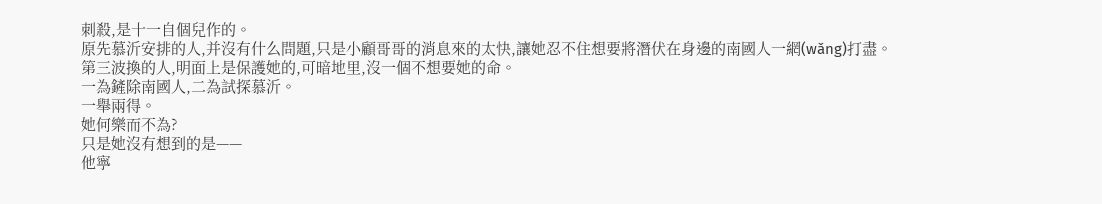刺殺,是十一自個兒作的。
原先慕沂安排的人,并沒有什么問題,只是小顧哥哥的消息來的太快,讓她忍不住想要將潛伏在身邊的南國人一網(wǎng)打盡。
第三波換的人,明面上是保護她的,可暗地里,沒一個不想要她的命。
一為鏟除南國人,二為試探慕沂。
一舉兩得。
她何樂而不為?
只是她沒有想到的是——
他寧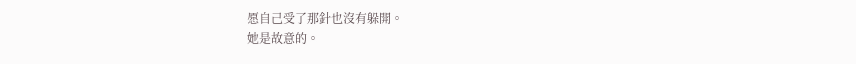愿自己受了那針也沒有躲開。
她是故意的。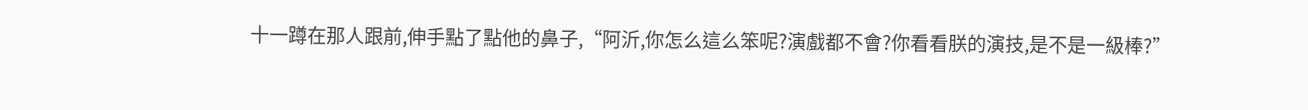十一蹲在那人跟前,伸手點了點他的鼻子,“阿沂,你怎么這么笨呢?演戲都不會?你看看朕的演技,是不是一級棒?”